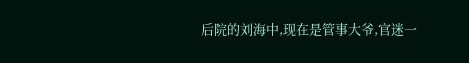后院的刘海中,现在是管事大爷,官迷一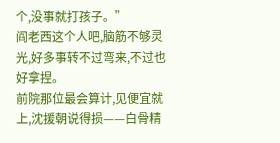个,没事就打孩子。”
阎老西这个人吧,脑筋不够灵光,好多事转不过弯来,不过也好拿捏。
前院那位最会算计,见便宜就上,沈援朝说得损——白骨精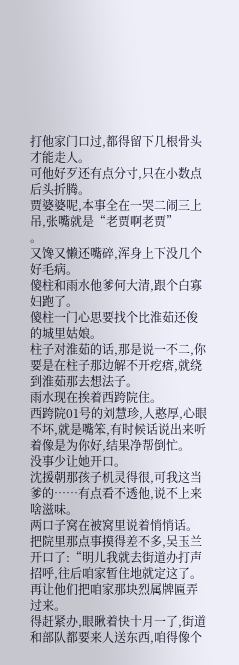打他家门口过,都得留下几根骨头才能走人。
可他好歹还有点分寸,只在小数点后头折腾。
贾婆婆呢,本事全在一哭二闹三上吊,张嘴就是“老贾啊老贾”
。
又馋又懒还嘴碎,浑身上下没几个好毛病。
傻柱和雨水他爹何大清,跟个白寡妇跑了。
傻柱一门心思要找个比淮茹还俊的城里姑娘。
柱子对淮茹的话,那是说一不二,你要是在柱子那边解不开疙瘩,就绕到淮茹那去想法子。
雨水现在挨着西跨院住。
西跨院01号的刘慧珍,人憨厚,心眼不坏,就是嘴笨,有时候话说出来听着像是为你好,结果净帮倒忙。
没事少让她开口。
沈援朝那孩子机灵得很,可我这当爹的……有点看不透他,说不上来啥滋味。
两口子窝在被窝里说着悄悄话。
把院里那点事摸得差不多,吴玉兰开口了:“明儿我就去街道办打声招呼,往后咱家暂住地就定这了。
再让他们把咱家那块烈属牌匾弄过来。
得赶紧办,眼瞅着快十月一了,街道和部队都要来人送东西,咱得像个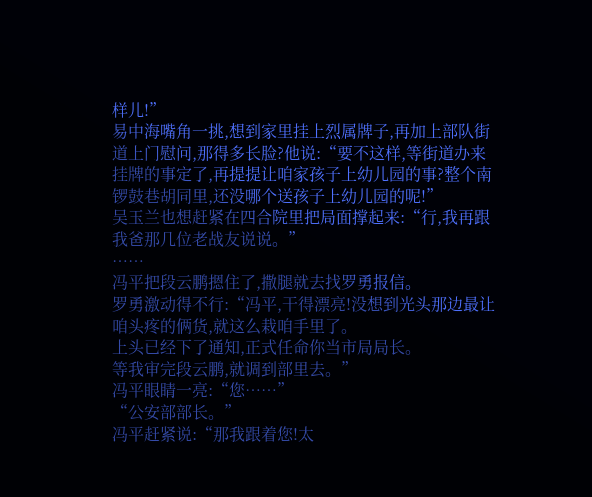样儿!”
易中海嘴角一挑,想到家里挂上烈属牌子,再加上部队街道上门慰问,那得多长脸?他说:“要不这样,等街道办来挂牌的事定了,再提提让咱家孩子上幼儿园的事?整个南锣鼓巷胡同里,还没哪个送孩子上幼儿园的呢!”
吴玉兰也想赶紧在四合院里把局面撑起来:“行,我再跟我爸那几位老战友说说。”
……
冯平把段云鹏摁住了,撒腿就去找罗勇报信。
罗勇激动得不行:“冯平,干得漂亮!没想到光头那边最让咱头疼的俩货,就这么栽咱手里了。
上头已经下了通知,正式任命你当市局局长。
等我审完段云鹏,就调到部里去。”
冯平眼睛一亮:“您……”
“公安部部长。”
冯平赶紧说:“那我跟着您!太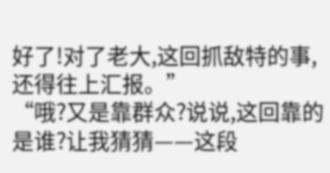好了!对了老大,这回抓敌特的事,还得往上汇报。”
“哦?又是靠群众?说说,这回靠的是谁?让我猜猜——这段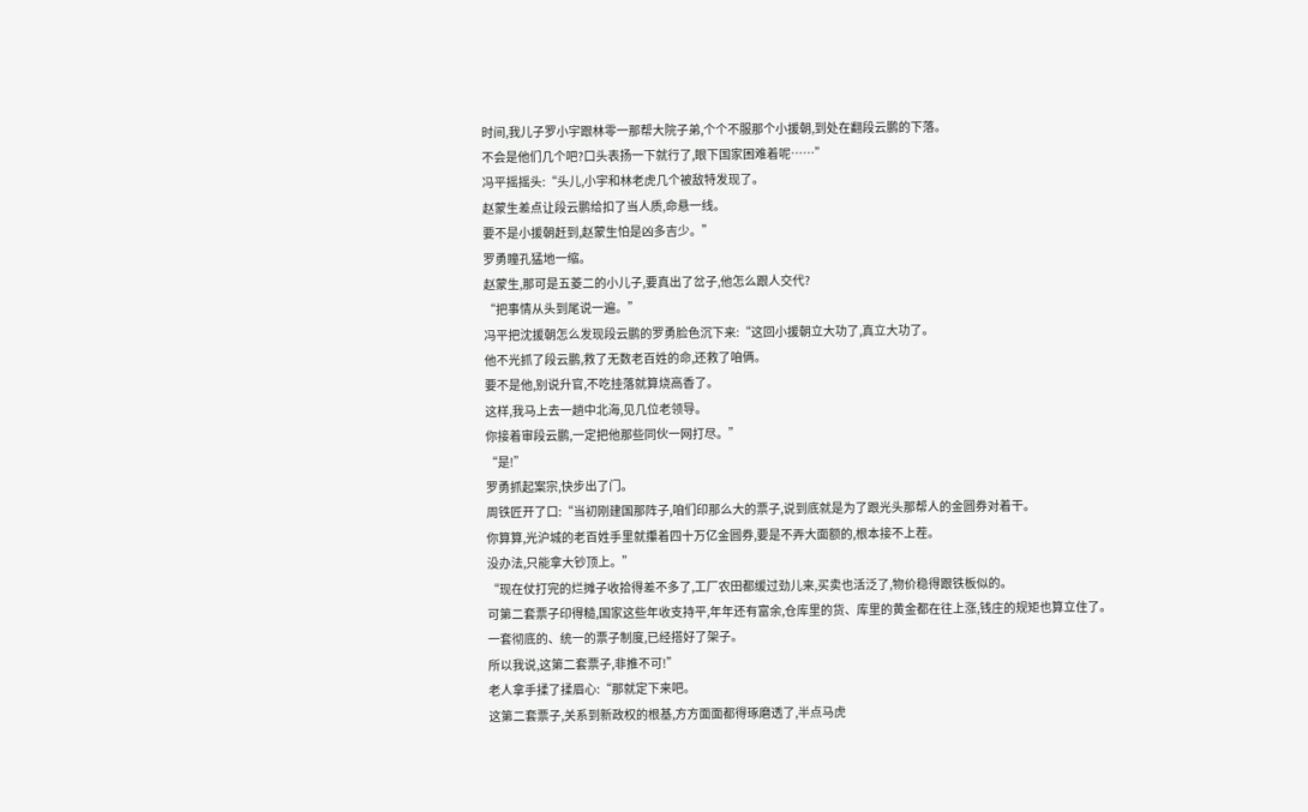时间,我儿子罗小宇跟林零一那帮大院子弟,个个不服那个小援朝,到处在翻段云鹏的下落。
不会是他们几个吧?口头表扬一下就行了,眼下国家困难着呢……”
冯平摇摇头:“头儿,小宇和林老虎几个被敌特发现了。
赵蒙生差点让段云鹏给扣了当人质,命悬一线。
要不是小援朝赶到,赵蒙生怕是凶多吉少。”
罗勇瞳孔猛地一缩。
赵蒙生,那可是五菱二的小儿子,要真出了岔子,他怎么跟人交代?
“把事情从头到尾说一遍。”
冯平把沈援朝怎么发现段云鹏的罗勇脸色沉下来:“这回小援朝立大功了,真立大功了。
他不光抓了段云鹏,救了无数老百姓的命,还救了咱俩。
要不是他,别说升官,不吃挂落就算烧高香了。
这样,我马上去一趟中北海,见几位老领导。
你接着审段云鹏,一定把他那些同伙一网打尽。”
“是!”
罗勇抓起案宗,快步出了门。
周铁匠开了口:“当初刚建国那阵子,咱们印那么大的票子,说到底就是为了跟光头那帮人的金圆券对着干。
你算算,光沪城的老百姓手里就攥着四十万亿金圆券,要是不弄大面额的,根本接不上茬。
没办法,只能拿大钞顶上。”
“现在仗打完的烂摊子收拾得差不多了,工厂农田都缓过劲儿来,买卖也活泛了,物价稳得跟铁板似的。
可第二套票子印得糙,国家这些年收支持平,年年还有富余,仓库里的货、库里的黄金都在往上涨,钱庄的规矩也算立住了。
一套彻底的、统一的票子制度,已经搭好了架子。
所以我说,这第二套票子,非推不可!”
老人拿手揉了揉眉心:“那就定下来吧。
这第二套票子,关系到新政权的根基,方方面面都得琢磨透了,半点马虎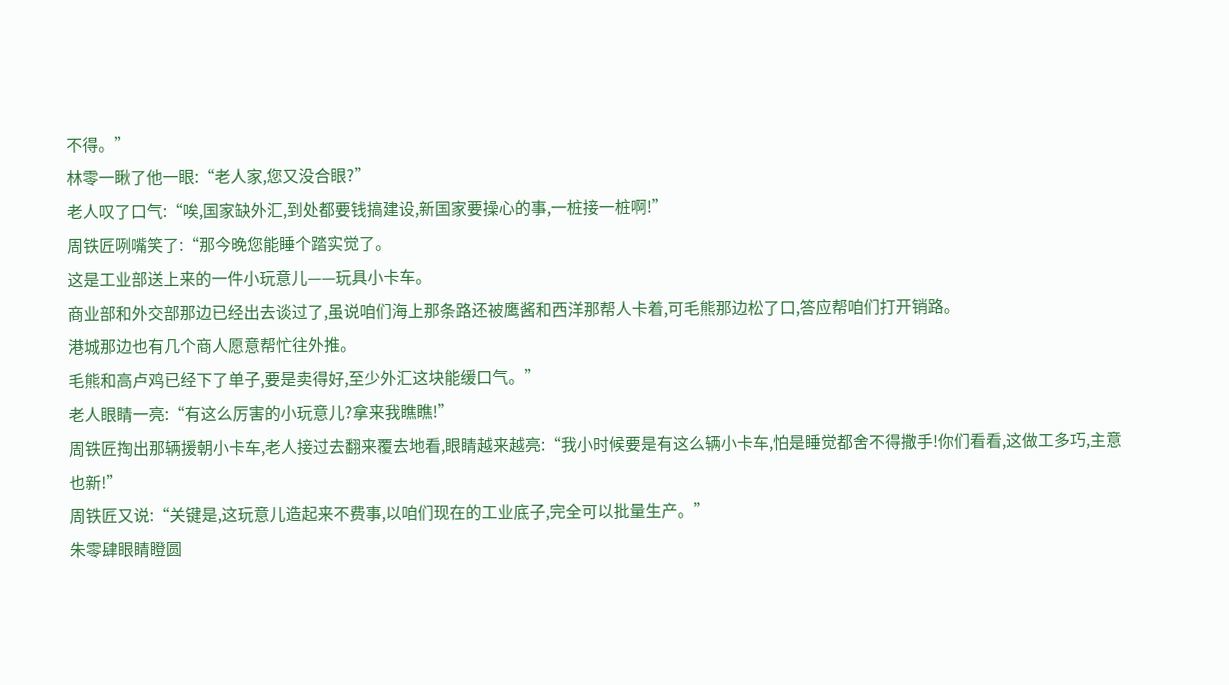不得。”
林零一瞅了他一眼:“老人家,您又没合眼?”
老人叹了口气:“唉,国家缺外汇,到处都要钱搞建设,新国家要操心的事,一桩接一桩啊!”
周铁匠咧嘴笑了:“那今晚您能睡个踏实觉了。
这是工业部送上来的一件小玩意儿——玩具小卡车。
商业部和外交部那边已经出去谈过了,虽说咱们海上那条路还被鹰酱和西洋那帮人卡着,可毛熊那边松了口,答应帮咱们打开销路。
港城那边也有几个商人愿意帮忙往外推。
毛熊和高卢鸡已经下了单子,要是卖得好,至少外汇这块能缓口气。”
老人眼睛一亮:“有这么厉害的小玩意儿?拿来我瞧瞧!”
周铁匠掏出那辆援朝小卡车,老人接过去翻来覆去地看,眼睛越来越亮:“我小时候要是有这么辆小卡车,怕是睡觉都舍不得撒手!你们看看,这做工多巧,主意也新!”
周铁匠又说:“关键是,这玩意儿造起来不费事,以咱们现在的工业底子,完全可以批量生产。”
朱零肆眼睛瞪圆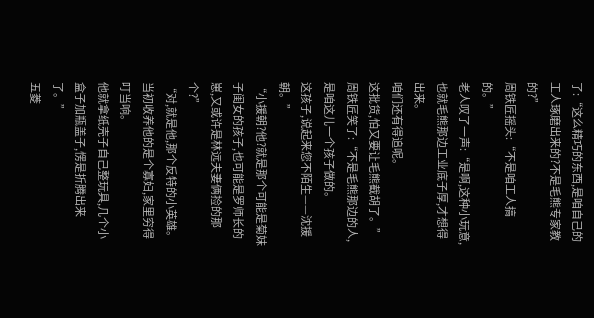了:“这么精巧的东西,是咱自己的工人琢磨出来的?不是毛熊专家教的?”
周铁匠摇头:“不是咱工人搞的。”
老人叹了一声:“是啊,这种小玩意,也就毛熊那边工业底子厚,才想得出来。
咱们还有得追呢。
这批货,怕又要让毛熊截胡了。”
周铁匠笑了:“不是毛熊那边的人,是咱这儿一个孩子做的。
这孩子,说起来您不陌生——沈援朝。”
“小援朝?他?就是那个可能是菊妹子闺女的孩子,也可能是罗师长的崽,又或许是林远夫妻俩捡的那个?”
“对,就是他,那个反特的小英雄。
当初收养他的是个寡妇,家里穷得叮当响。
他就拿纸壳子自己整玩具,几个小盒子加瓶盖子,愣是折腾出来了。”
五菱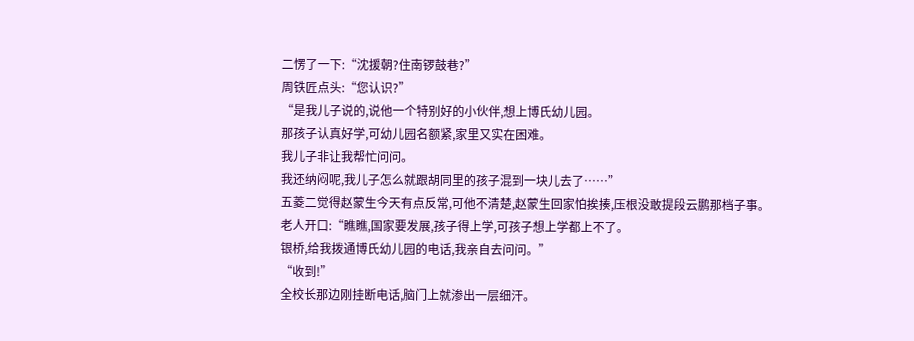二愣了一下:“沈援朝?住南锣鼓巷?”
周铁匠点头:“您认识?”
“是我儿子说的,说他一个特别好的小伙伴,想上博氏幼儿园。
那孩子认真好学,可幼儿园名额紧,家里又实在困难。
我儿子非让我帮忙问问。
我还纳闷呢,我儿子怎么就跟胡同里的孩子混到一块儿去了……”
五菱二觉得赵蒙生今天有点反常,可他不清楚,赵蒙生回家怕挨揍,压根没敢提段云鹏那档子事。
老人开口:“瞧瞧,国家要发展,孩子得上学,可孩子想上学都上不了。
银桥,给我拨通博氏幼儿园的电话,我亲自去问问。”
“收到!”
全校长那边刚挂断电话,脑门上就渗出一层细汗。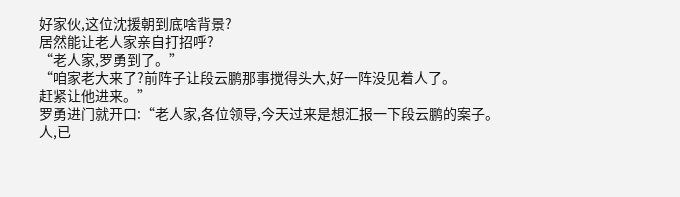好家伙,这位沈援朝到底啥背景?
居然能让老人家亲自打招呼?
“老人家,罗勇到了。”
“咱家老大来了?前阵子让段云鹏那事搅得头大,好一阵没见着人了。
赶紧让他进来。”
罗勇进门就开口:“老人家,各位领导,今天过来是想汇报一下段云鹏的案子。
人,已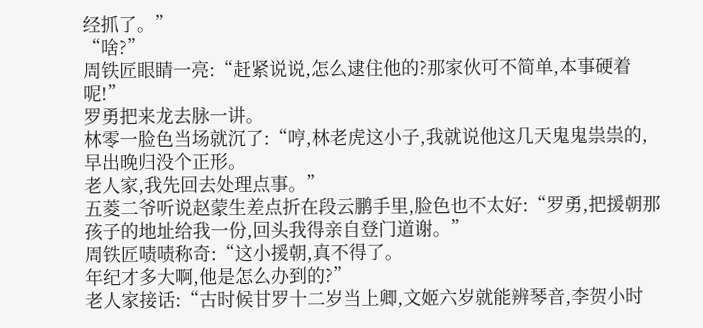经抓了。”
“啥?”
周铁匠眼睛一亮:“赶紧说说,怎么逮住他的?那家伙可不简单,本事硬着呢!”
罗勇把来龙去脉一讲。
林零一脸色当场就沉了:“哼,林老虎这小子,我就说他这几天鬼鬼祟祟的,早出晚归没个正形。
老人家,我先回去处理点事。”
五菱二爷听说赵蒙生差点折在段云鹏手里,脸色也不太好:“罗勇,把援朝那孩子的地址给我一份,回头我得亲自登门道谢。”
周铁匠啧啧称奇:“这小援朝,真不得了。
年纪才多大啊,他是怎么办到的?”
老人家接话:“古时候甘罗十二岁当上卿,文姬六岁就能辨琴音,李贺小时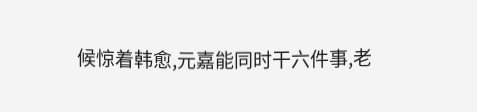候惊着韩愈,元嘉能同时干六件事,老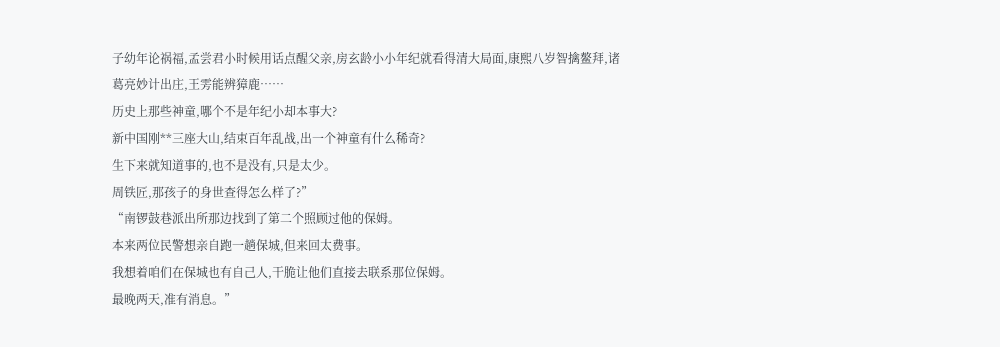子幼年论祸福,孟尝君小时候用话点醒父亲,房玄龄小小年纪就看得清大局面,康熙八岁智擒鳌拜,诸葛亮妙计出庄,王雱能辨獐鹿……
历史上那些神童,哪个不是年纪小却本事大?
新中国刚**三座大山,结束百年乱战,出一个神童有什么稀奇?
生下来就知道事的,也不是没有,只是太少。
周铁匠,那孩子的身世查得怎么样了?”
“南锣鼓巷派出所那边找到了第二个照顾过他的保姆。
本来两位民警想亲自跑一趟保城,但来回太费事。
我想着咱们在保城也有自己人,干脆让他们直接去联系那位保姆。
最晚两天,准有消息。”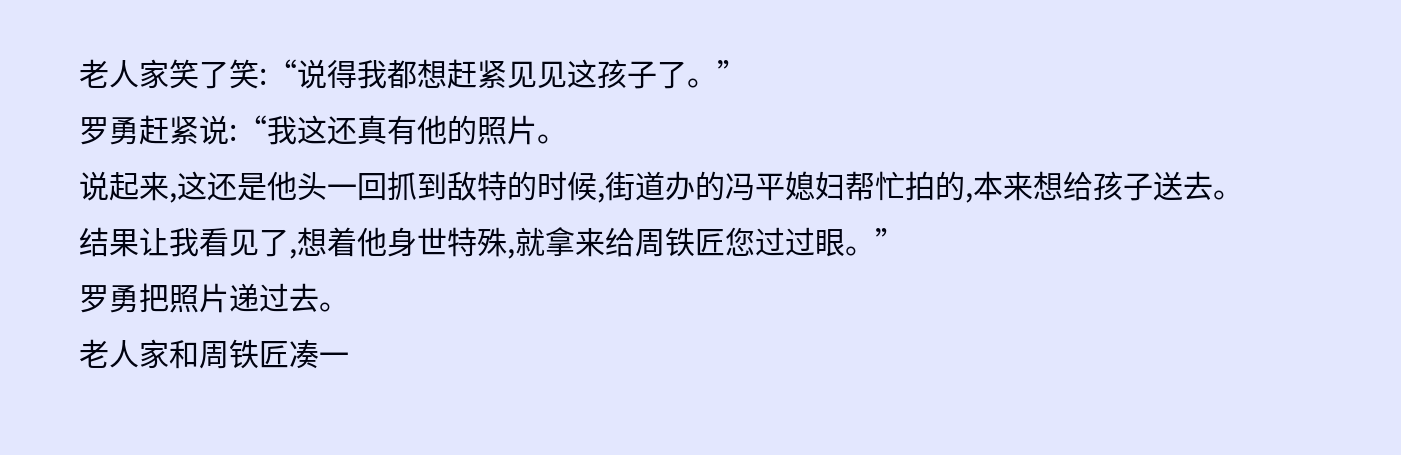老人家笑了笑:“说得我都想赶紧见见这孩子了。”
罗勇赶紧说:“我这还真有他的照片。
说起来,这还是他头一回抓到敌特的时候,街道办的冯平媳妇帮忙拍的,本来想给孩子送去。
结果让我看见了,想着他身世特殊,就拿来给周铁匠您过过眼。”
罗勇把照片递过去。
老人家和周铁匠凑一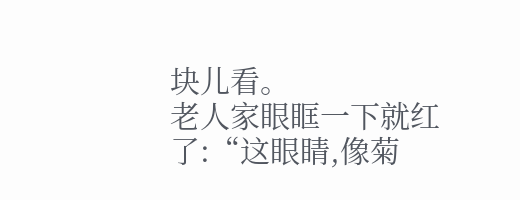块儿看。
老人家眼眶一下就红了:“这眼睛,像菊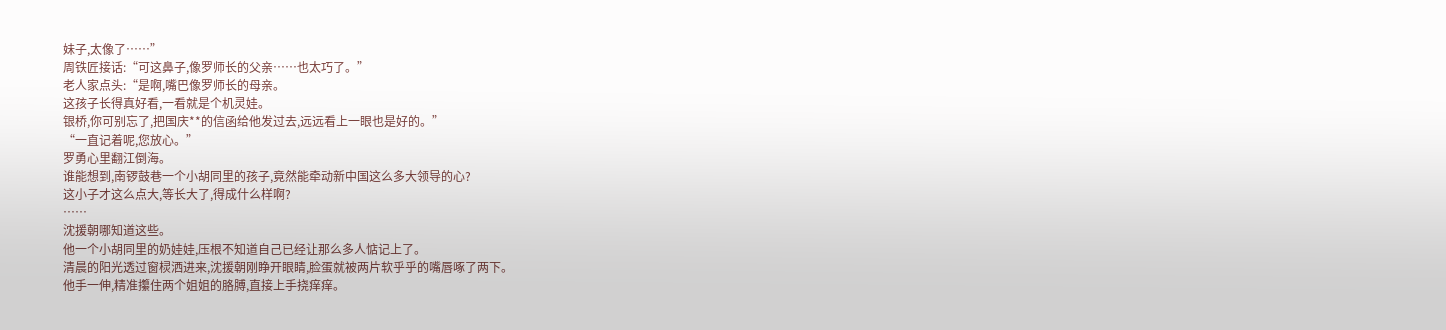妹子,太像了……”
周铁匠接话:“可这鼻子,像罗师长的父亲……也太巧了。”
老人家点头:“是啊,嘴巴像罗师长的母亲。
这孩子长得真好看,一看就是个机灵娃。
银桥,你可别忘了,把国庆**的信函给他发过去,远远看上一眼也是好的。”
“一直记着呢,您放心。”
罗勇心里翻江倒海。
谁能想到,南锣鼓巷一个小胡同里的孩子,竟然能牵动新中国这么多大领导的心?
这小子才这么点大,等长大了,得成什么样啊?
……
沈援朝哪知道这些。
他一个小胡同里的奶娃娃,压根不知道自己已经让那么多人惦记上了。
清晨的阳光透过窗棂洒进来,沈援朝刚睁开眼睛,脸蛋就被两片软乎乎的嘴唇啄了两下。
他手一伸,精准攥住两个姐姐的胳膊,直接上手挠痒痒。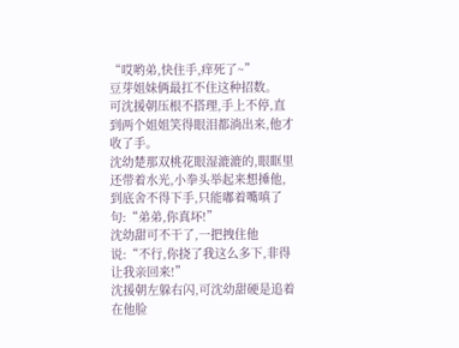“哎哟弟,快住手,痒死了~”
豆芽姐妹俩最扛不住这种招数。
可沈援朝压根不搭理,手上不停,直到两个姐姐笑得眼泪都淌出来,他才收了手。
沈幼楚那双桃花眼湿漉漉的,眼眶里还带着水光,小拳头举起来想捶他,到底舍不得下手,只能嘟着嘴嗔了句:“弟弟,你真坏!”
沈幼甜可不干了,一把拽住他说:“不行,你挠了我这么多下,非得让我亲回来!”
沈援朝左躲右闪,可沈幼甜硬是追着在他脸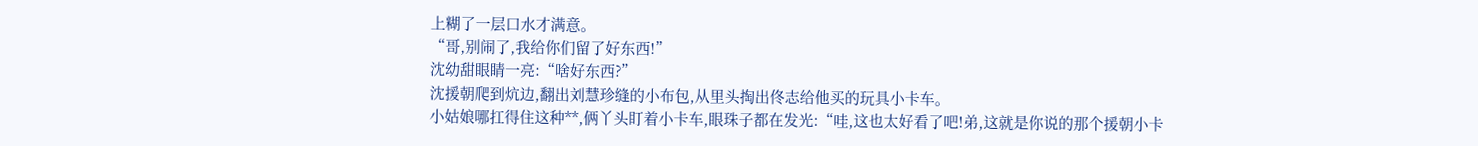上糊了一层口水才满意。
“哥,别闹了,我给你们留了好东西!”
沈幼甜眼睛一亮:“啥好东西?”
沈援朝爬到炕边,翻出刘慧珍缝的小布包,从里头掏出佟志给他买的玩具小卡车。
小姑娘哪扛得住这种**,俩丫头盯着小卡车,眼珠子都在发光:“哇,这也太好看了吧!弟,这就是你说的那个援朝小卡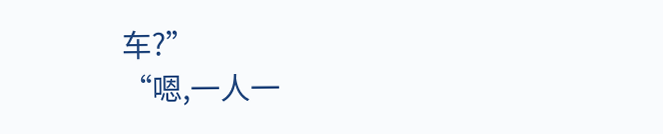车?”
“嗯,一人一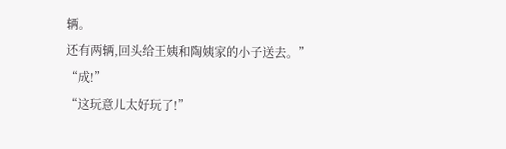辆。
还有两辆,回头给王姨和陶姨家的小子送去。”
“成!”
“这玩意儿太好玩了!”